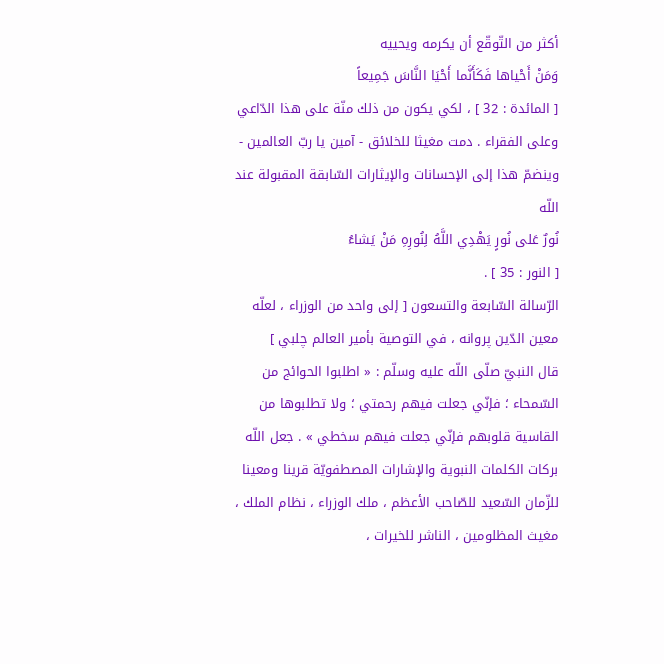أكثر من التّوقّع أن يكرمه ويحييه
وَمَنْ أَحْياها فَكَأَنَّما أَحْيَا النَّاسَ جَمِيعاً
[ المائدة : 32 ] ، لكي يكون من ذلك منّة على هذا الدّاعي وعلى الفقراء . دمت مغيثا للخلائق - آمين يا ربّ العالمين - وينضمّ هذا إلى الإحسانات والإيثارات السّابقة المقبولة عند اللّه
نُورٌ عَلى نُورٍ يَهْدِي اللَّهُ لِنُورِهِ مَنْ يَشاءُ
[ النور : 35 ] .
الرّسالة السّابعة والتسعون [ إلى واحد من الوزراء ، لعلّه معين الدّين پروانه ، في التوصية بأمير العالم چلبي ]
قال النبيّ صلّى اللّه عليه وسلّم : « اطلبوا الحوائج من السّمحاء ؛ فإنّي جعلت فيهم رحمتي ؛ ولا تطلبوها من القاسية قلوبهم فإنّي جعلت فيهم سخطي » . جعل اللّه بركات الكلمات النبوية والإشارات المصطفويّة قرينا ومعينا للزّمان السّعيد للصّاحب الأعظم ، ملك الوزراء ، نظام الملك ، مغيث المظلومين ، الناشر للخيرات ،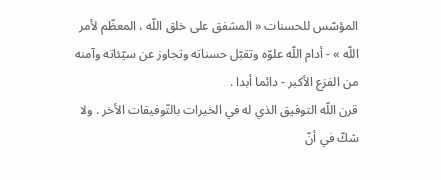المؤسّس للحسنات « المشفق على خلق اللّه ، المعظّم لأمر اللّه » - أدام اللّه علوّه وتقبّل حسناته وتجاوز عن سيّئاته وآمنه من الفزع الأكبر - دائما أبدا .
قرن اللّه التوفيق الذي له في الخيرات بالتّوفيقات الأخر . ولا شكّ في أنّ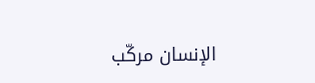الإنسان مركّب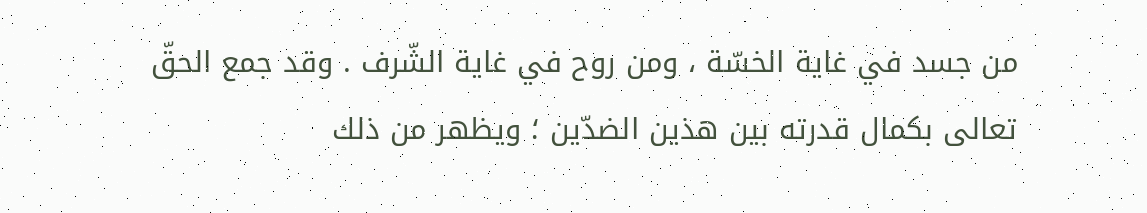من جسد في غاية الخسّة ، ومن روح في غاية الشّرف . وقد جمع الحقّ تعالى بكمال قدرته بين هذين الضدّين ؛ ويظهر من ذلك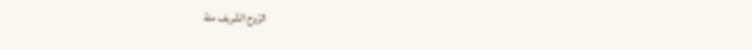الرّوح الشّريف مئة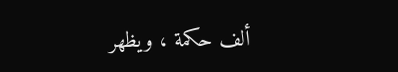ألف حكمة ، ويظهر